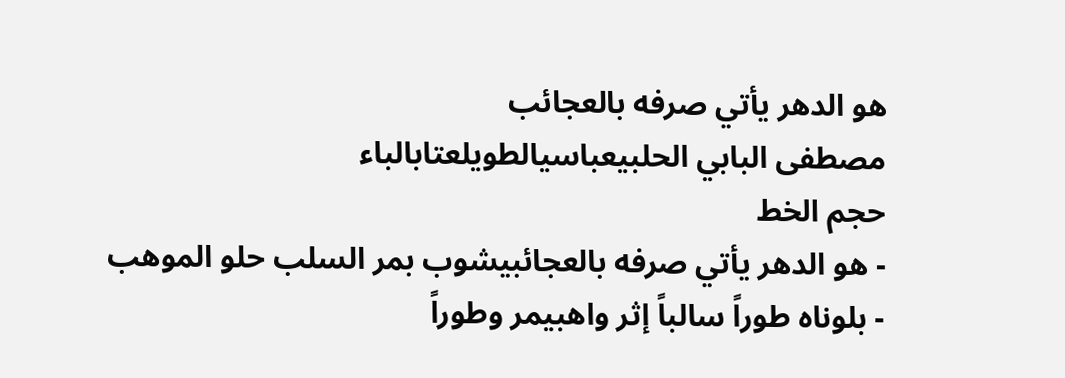هو الدهر يأتي صرفه بالعجائب
مصطفى البابي الحلبيعباسيالطويلعتابالباء
حجم الخط
- هو الدهر يأتي صرفه بالعجائبيشوب بمر السلب حلو الموهب
- بلوناه طوراً سالباً إثر واهبيمر وطوراً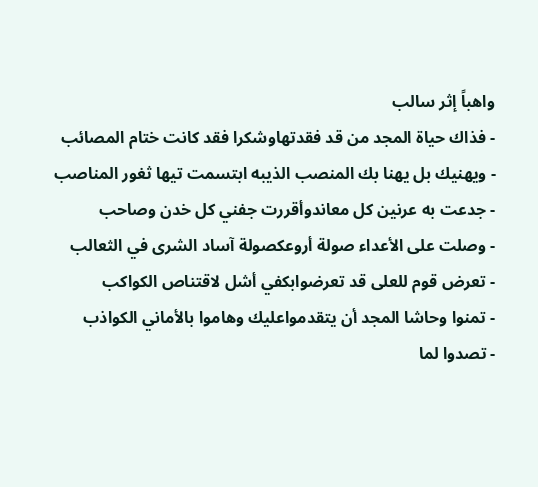واهباً إثر سالب
- فذاك حياة المجد من قد فقدتهاوشكرا فقد كانت ختام المصائب
- ويهنيك بل يهنا بك المنصب الذيبه ابتسمت تيها ثغور المناصب
- جدعت به عرنين كل معاندوأقررت جفني كل خدن وصاحب
- وصلت على الأعداء صولة أروعكصولة آساد الشرى في الثعالب
- تعرض قوم للعلى قد تعرضوابكفي أشل لاقتناص الكواكب
- تمنوا وحاشا المجد أن يتقدمواعليك وهاموا بالأماني الكواذب
- تصدوا لما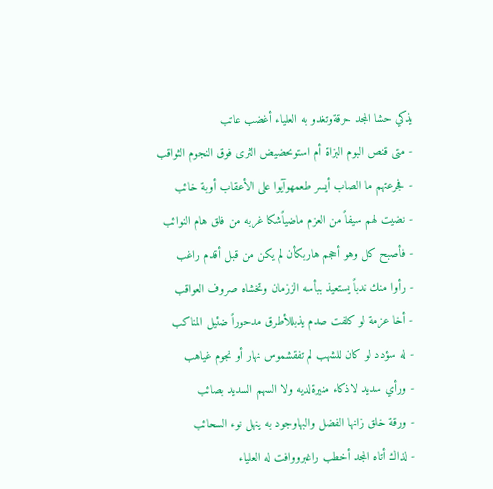يذكي حشا المجد حرقةوتغدو به العلياء أغضب عاتب
- متى قنص البوم البزاة أم استوىحضيض الثرى فوق النجوم الثواقب
- فجرعتهم ما الصاب أيسر طعمهوآيوا على الأعقاب أوبة خائب
- نضيت لهم سيفاً من العزم ماضياًشكا غربه من فلق هام النوائب
- فأصبح كل وهو أحجم هاربكأن لم يكن من قبل أقدم راغب
- رأوا منك ندباً يستعيذ ببأسه الززمان وتخشاه صروف العواقب
- أخا عزمة لو كلفت صدم يذبللأطرق مدحوراً ضئيل المناكب
- له سؤدد لو كان للشهب لم تفقشموس نهار أو نجوم غياهب
- ورأي سديد لاذكاء منيرةلديه ولا السهم السديد بصائب
- ورقة خلق زانها الفضل والبهاوجود به ينهل نوء السحائب
- لذاك أتاه المجد أخطب راغبرووافت له العلياء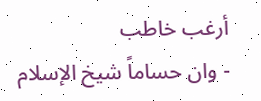أرغب خاطب
- وان حساماً شيخ الإسلام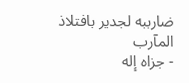ضارببه لجدير بافتلاذ المآرب
- جزاه إله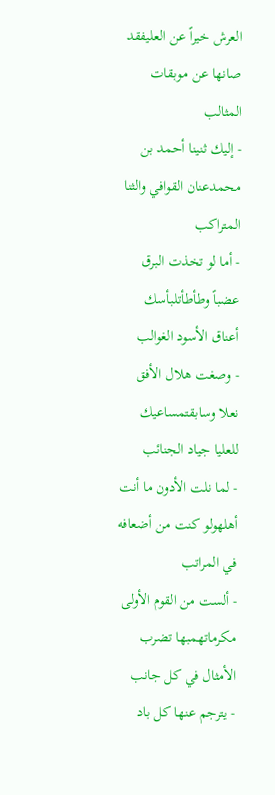العرش خيراً عن العليفقد صانها عن موبقات المثالب
- إليك ثنينا أحمد بن محمدعنان القوافي والثنا المتراكب
- أما لو تخذت البرق عضباً وطأطأتلبأسك أعناق الأسود الغوالب
- وصغت هلال الأفق نعلا وسابقتمساعيك للعليا جياد الجنائب
- لما نلت الأدون ما أنت أهلهولو كنت من أضعافه في المراتب
- ألست من القوم الأولى مكرماتهمبها تضرب الأمثال في كل جانب
- يترجم عنها كل باد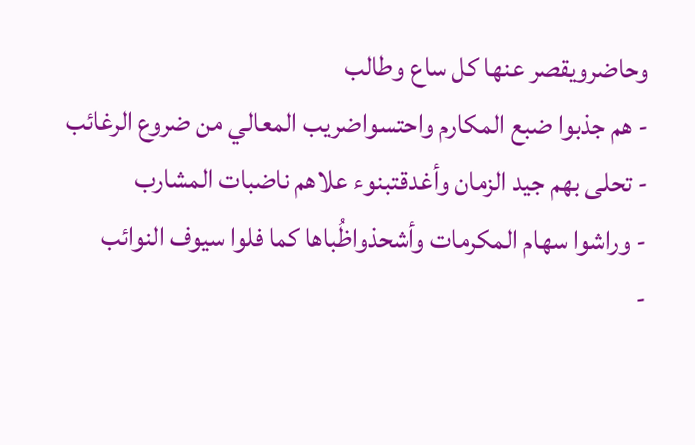وحاضرويقصر عنها كل ساع وطالب
- هم جذبوا ضبع المكارم واحتسواضريب المعالي من ضروع الرغائب
- تحلى بهم جيد الزمان وأغدقتبنوء علاهم ناضبات المشارب
- وراشوا سهام المكرمات وأشحذواظُباها كما فلوا سيوف النوائب
-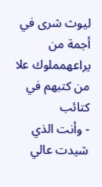ليوث شرى في أجمة من يراعهمملوك علا من كتبهم في كتائب
- وأنت الذي شيدت عالي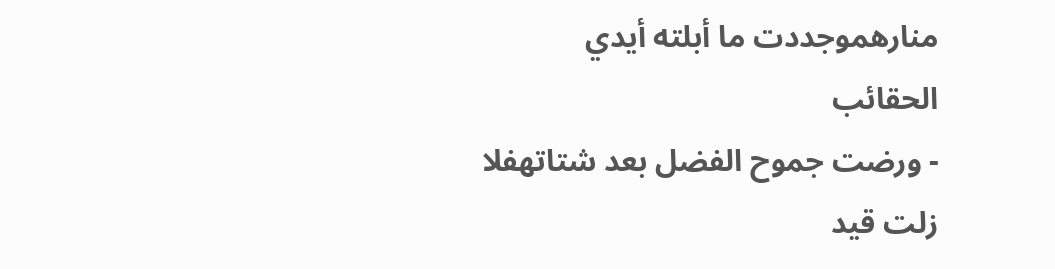منارهموجددت ما أبلته أيدي الحقائب
- ورضت جموح الفضل بعد شتاتهفلا زلت قيد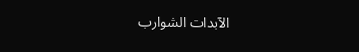الآبدات الشوارب